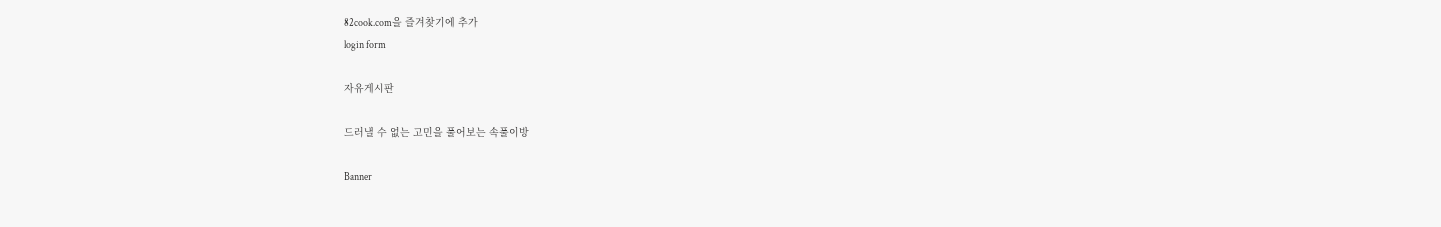82cook.com을 즐겨찾기에 추가
login form

자유게시판

드러낼 수 없는 고민을 풀어보는 속풀이방

Banner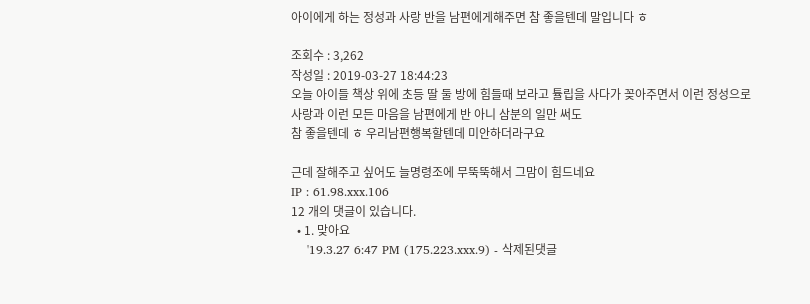아이에게 하는 정성과 사랑 반을 남편에게해주면 참 좋을텐데 말입니다 ㅎ

조회수 : 3,262
작성일 : 2019-03-27 18:44:23
오늘 아이들 책상 위에 초등 딸 둘 방에 힘들때 보라고 튤립을 사다가 꽂아주면서 이런 정성으로
사랑과 이런 모든 마음을 남편에게 반 아니 삼분의 일만 써도
참 좋을텐데 ㅎ 우리남편행복할텐데 미안하더라구요

근데 잘해주고 싶어도 늘명령조에 무뚝뚝해서 그맘이 힘드네요
IP : 61.98.xxx.106
12 개의 댓글이 있습니다.
  • 1. 맞아요
    '19.3.27 6:47 PM (175.223.xxx.9) - 삭제된댓글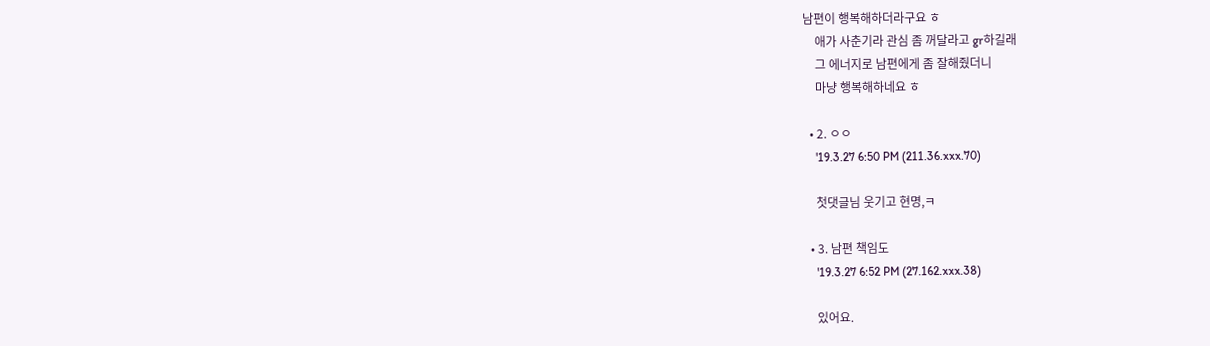남편이 행복해하더라구요 ㅎ
    애가 사춘기라 관심 좀 꺼달라고 gr하길래
    그 에너지로 남편에게 좀 잘해줬더니
    마냥 행복해하네요 ㅎ

  • 2. ㅇㅇ
    '19.3.27 6:50 PM (211.36.xxx.70)

    첫댓글님 웃기고 현명,ㅋ

  • 3. 남편 책임도
    '19.3.27 6:52 PM (27.162.xxx.38)

    있어요.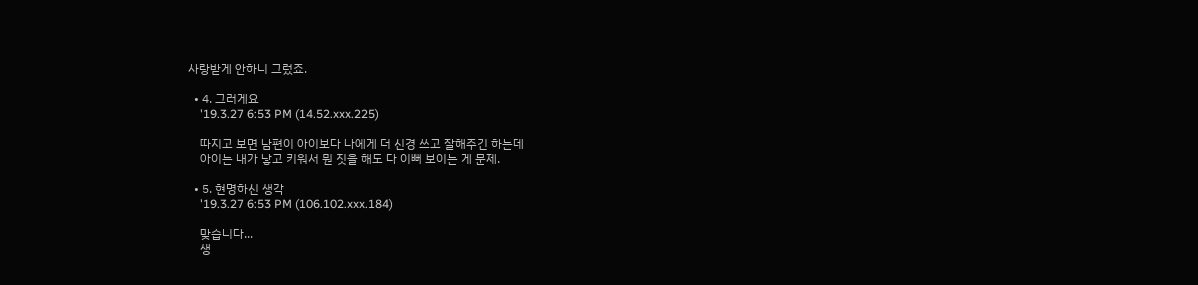사랑받게 안하니 그렀죠.

  • 4. 그러게요
    '19.3.27 6:53 PM (14.52.xxx.225)

    따지고 보면 남편이 아이보다 나에게 더 신경 쓰고 잘해주긴 하는데
    아이는 내가 낳고 키워서 뭔 짓을 해도 다 이뻐 보이는 게 문제.

  • 5. 현명하신 생각
    '19.3.27 6:53 PM (106.102.xxx.184)

    맞습니다...
    생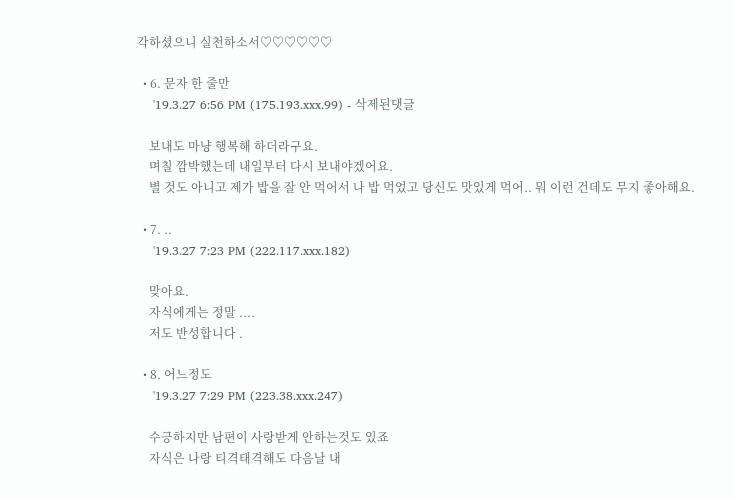각하셨으니 실천하소서♡♡♡♡♡♡

  • 6. 문자 한 줄만
    '19.3.27 6:56 PM (175.193.xxx.99) - 삭제된댓글

    보내도 마냥 행복해 하더라구요.
    며칠 깜박했는데 내일부터 다시 보내야겠어요.
    별 것도 아니고 제가 밥을 잘 안 먹어서 나 밥 먹었고 당신도 맛있게 먹어.. 뭐 이런 건데도 무지 좋아해요.

  • 7. ..
    '19.3.27 7:23 PM (222.117.xxx.182)

    맞아요.
    자식에게는 정말 ....
    저도 반성합니다 .

  • 8. 어느정도
    '19.3.27 7:29 PM (223.38.xxx.247)

    수긍하지만 남편이 사랑받게 안하는것도 있죠
    자식은 나랑 티격태격해도 다음날 내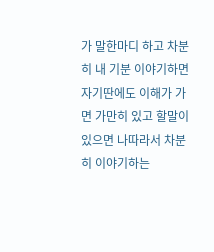가 말한마디 하고 차분히 내 기분 이야기하면 자기딴에도 이해가 가면 가만히 있고 할말이 있으면 나따라서 차분히 이야기하는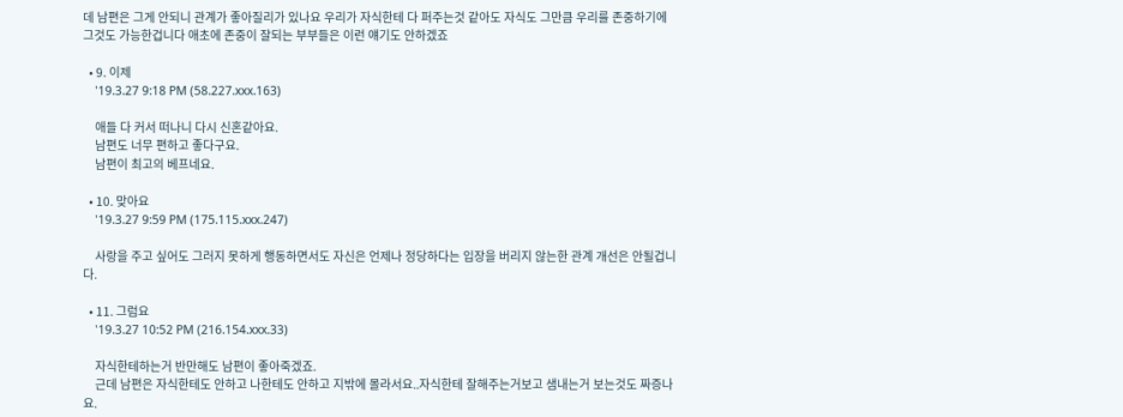데 남편은 그게 안되니 관계가 좋아질리가 있나요 우리가 자식한테 다 퍼주는것 같아도 자식도 그만큼 우리를 존중하기에 그것도 가능한겁니다 애초에 존중이 잘되는 부부들은 이런 얘기도 안하겠죠

  • 9. 이제
    '19.3.27 9:18 PM (58.227.xxx.163)

    애들 다 커서 떠나니 다시 신혼같아요.
    남편도 너무 편하고 좋다구요.
    남편이 최고의 베프네요.

  • 10. 맞아요
    '19.3.27 9:59 PM (175.115.xxx.247)

    사랑을 주고 싶어도 그러지 못하게 행동하면서도 자신은 언제나 정당하다는 입장을 버리지 않는한 관계 개선은 안될겁니다.

  • 11. 그럼요
    '19.3.27 10:52 PM (216.154.xxx.33)

    자식한테하는거 반만해도 남편이 좋아죽겠죠.
    근데 남편은 자식한테도 안하고 나한테도 안하고 지밖에 몰라서요..자식한테 잘해주는거보고 샘내는거 보는것도 짜증나요.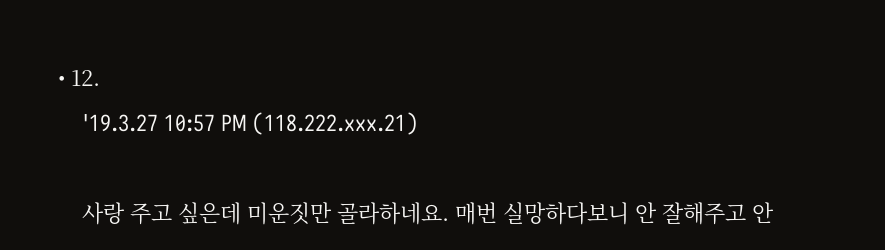• 12.
    '19.3.27 10:57 PM (118.222.xxx.21)

    사랑 주고 싶은데 미운짓만 골라하네요. 매번 실망하다보니 안 잘해주고 안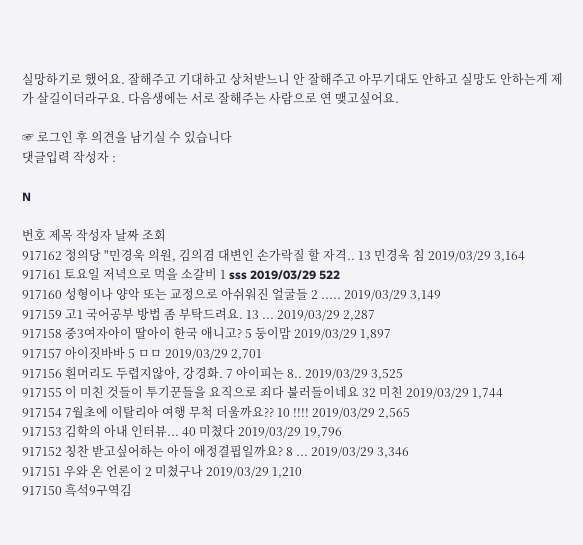실망하기로 했어요. 잘해주고 기대하고 상처받느니 안 잘해주고 아무기대도 안하고 실망도 안하는게 제가 살길이더라구요. 다음생에는 서로 잘해주는 사람으로 연 맺고싶어요.

☞ 로그인 후 의견을 남기실 수 있습니다
댓글입력 작성자 :

N

번호 제목 작성자 날짜 조회
917162 정의당 "민경욱 의원, 김의겸 대변인 손가락질 할 자격.. 13 민경욱 침 2019/03/29 3,164
917161 토요일 저녁으로 먹을 소갈비 1 sss 2019/03/29 522
917160 성형이나 양악 또는 교정으로 아쉬워진 얼굴들 2 ..... 2019/03/29 3,149
917159 고1 국어공부 방법 좀 부탁드려요. 13 ... 2019/03/29 2,287
917158 중3여자아이 딸아이 한국 애니고? 5 둥이맘 2019/03/29 1,897
917157 아이짓바바 5 ㅁㅁ 2019/03/29 2,701
917156 흰머리도 두렵지않아, 강경화. 7 아이피는 8.. 2019/03/29 3,525
917155 이 미친 것들이 투기꾼들을 요직으로 죄다 불러들이네요 32 미친 2019/03/29 1,744
917154 7월초에 이탈리아 여행 무척 더울까요?? 10 !!!! 2019/03/29 2,565
917153 김학의 아내 인터뷰... 40 미쳤다 2019/03/29 19,796
917152 칭찬 받고싶어하는 아이 애정결핍일까요? 8 ... 2019/03/29 3,346
917151 우와 온 언론이 2 미쳤구나 2019/03/29 1,210
917150 흑석9구역김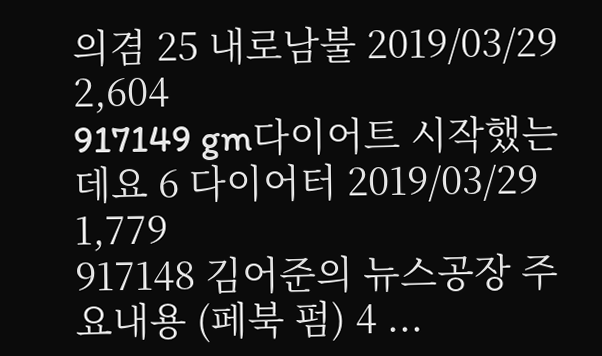의겸 25 내로남불 2019/03/29 2,604
917149 gm다이어트 시작했는데요 6 다이어터 2019/03/29 1,779
917148 김어준의 뉴스공장 주요내용 (페북 펌) 4 ...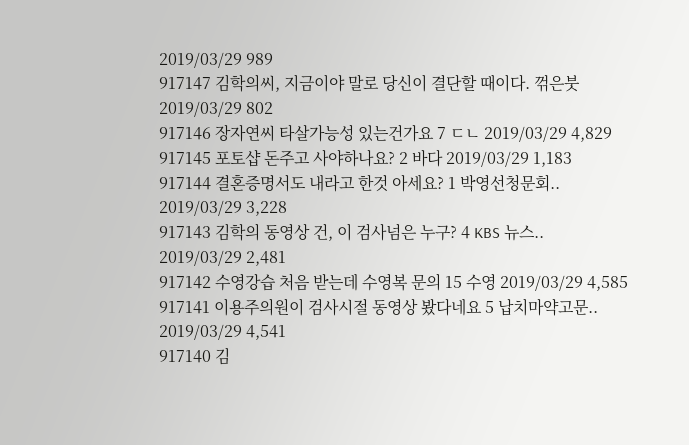2019/03/29 989
917147 김학의씨, 지금이야 말로 당신이 결단할 때이다. 꺾은붓 2019/03/29 802
917146 장자연씨 타살가능성 있는건가요 7 ㄷㄴ 2019/03/29 4,829
917145 포토샵 돈주고 사야하나요? 2 바다 2019/03/29 1,183
917144 결혼증명서도 내라고 한것 아세요? 1 박영선청문회.. 2019/03/29 3,228
917143 김학의 동영상 건, 이 검사넘은 누구? 4 KBS 뉴스.. 2019/03/29 2,481
917142 수영강습 처음 받는데 수영복 문의 15 수영 2019/03/29 4,585
917141 이용주의원이 검사시절 동영상 봤다네요 5 납치마약고문.. 2019/03/29 4,541
917140 김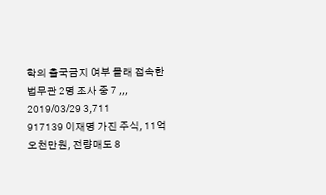학의 출국금지 여부 몰래 접속한 법무관 2명 조사 중 7 ,,, 2019/03/29 3,711
917139 이재명 가진 주식, 11억 오천만원, 전량매도 8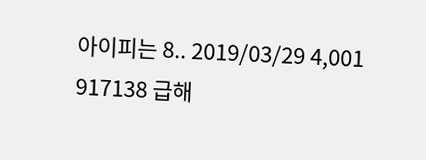아이피는 8.. 2019/03/29 4,001
917138 급해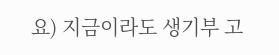요) 지금이라도 생기부 고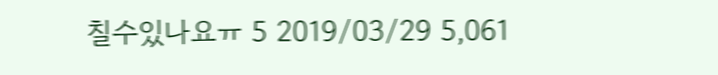칠수있나요ㅠ 5 2019/03/29 5,061